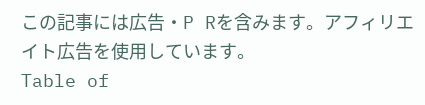この記事には広告・P Rを含みます。アフィリエイト広告を使用しています。
Table of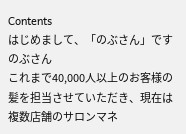Contents
はじめまして、「のぶさん」です
のぶさん
これまで40,000人以上のお客様の髪を担当させていただき、現在は複数店舗のサロンマネ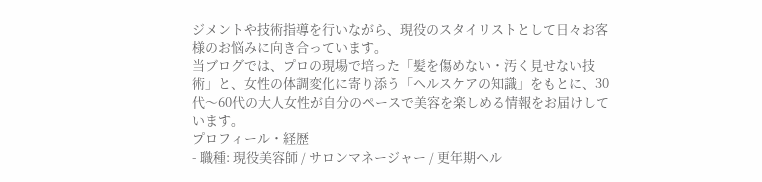ジメントや技術指導を行いながら、現役のスタイリストとして日々お客様のお悩みに向き合っています。
当ブログでは、プロの現場で培った「髪を傷めない・汚く見せない技術」と、女性の体調変化に寄り添う「ヘルスケアの知識」をもとに、30代〜60代の大人女性が自分のペースで美容を楽しめる情報をお届けしています。
プロフィール・経歴
- 職種: 現役美容師 / サロンマネージャー / 更年期ヘル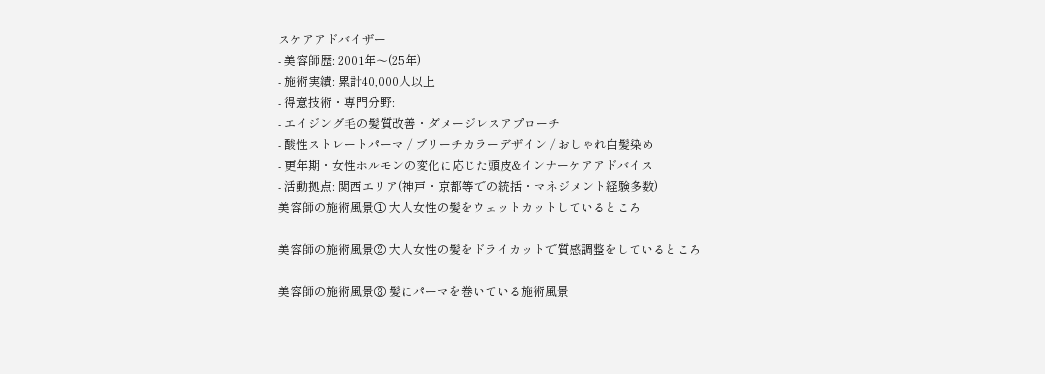スケアアドバイザー
- 美容師歴: 2001年〜(25年)
- 施術実績: 累計40,000人以上
- 得意技術・専門分野:
- エイジング毛の髪質改善・ダメージレスアプローチ
- 酸性ストレートパーマ / ブリーチカラーデザイン / おしゃれ白髪染め
- 更年期・女性ホルモンの変化に応じた頭皮&インナーケアアドバイス
- 活動拠点: 関西エリア(神戸・京都等での統括・マネジメント経験多数)
美容師の施術風景① 大人女性の髪をウェットカットしているところ

美容師の施術風景② 大人女性の髪をドライカットで質感調整をしているところ

美容師の施術風景③ 髪にパーマを巻いている施術風景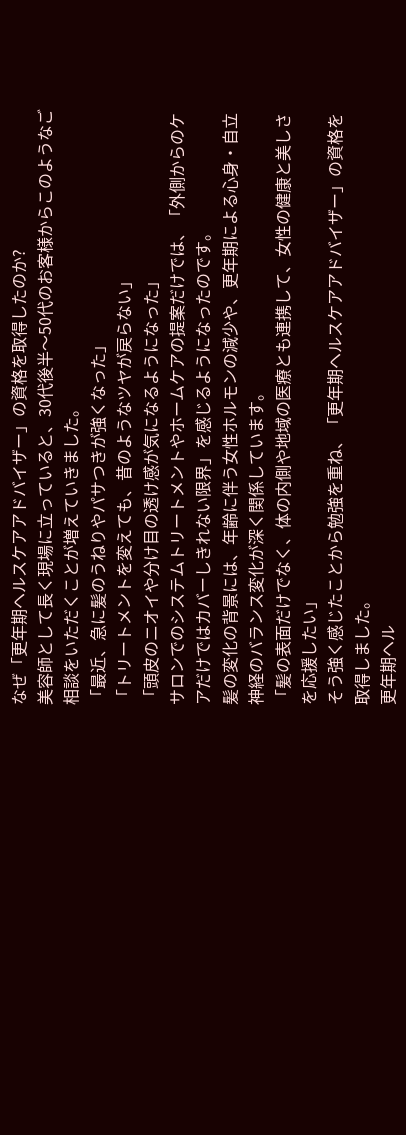なぜ「更年期ヘルスケアアドバイザー」の資格を取得したのか?
美容師として長く現場に立っていると、30代後半〜50代のお客様からこのようなご相談をいただくことが増えていきました。
「最近、急に髪のうねりやパサつきが強くなった」
「トリートメントを変えても、昔のようなツヤが戻らない」
「頭皮のニオイや分け目の透け感が気になるようになった」
サロンでのシステムトリートメントやホームケアの提案だけでは、「外側からのケアだけではカバーしきれない限界」を感じるようになったのです。
髪の変化の背景には、年齢に伴う女性ホルモンの減少や、更年期による心身・自立神経のバランス変化が深く関係しています。
「髪の表面だけでなく、体の内側や地域の医療とも連携して、女性の健康と美しさを応援したい」
そう強く感じたことから勉強を重ね、「更年期ヘルスケアアドバイザー」の資格を取得しました。
更年期ヘル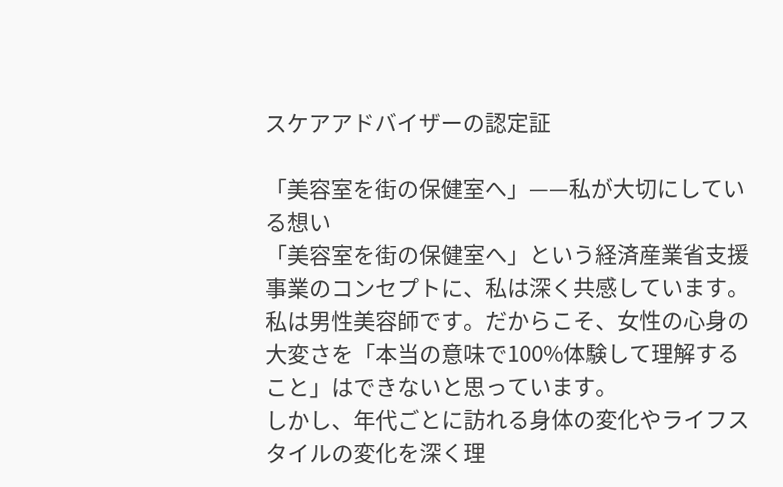スケアアドバイザーの認定証

「美容室を街の保健室へ」——私が大切にしている想い
「美容室を街の保健室へ」という経済産業省支援事業のコンセプトに、私は深く共感しています。
私は男性美容師です。だからこそ、女性の心身の大変さを「本当の意味で100%体験して理解すること」はできないと思っています。
しかし、年代ごとに訪れる身体の変化やライフスタイルの変化を深く理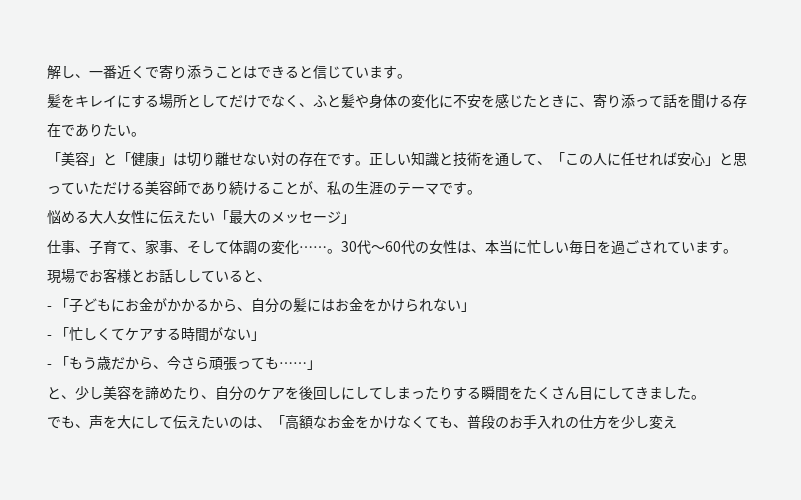解し、一番近くで寄り添うことはできると信じています。
髪をキレイにする場所としてだけでなく、ふと髪や身体の変化に不安を感じたときに、寄り添って話を聞ける存在でありたい。
「美容」と「健康」は切り離せない対の存在です。正しい知識と技術を通して、「この人に任せれば安心」と思っていただける美容師であり続けることが、私の生涯のテーマです。
悩める大人女性に伝えたい「最大のメッセージ」
仕事、子育て、家事、そして体調の変化……。30代〜60代の女性は、本当に忙しい毎日を過ごされています。
現場でお客様とお話ししていると、
- 「子どもにお金がかかるから、自分の髪にはお金をかけられない」
- 「忙しくてケアする時間がない」
- 「もう歳だから、今さら頑張っても……」
と、少し美容を諦めたり、自分のケアを後回しにしてしまったりする瞬間をたくさん目にしてきました。
でも、声を大にして伝えたいのは、「高額なお金をかけなくても、普段のお手入れの仕方を少し変え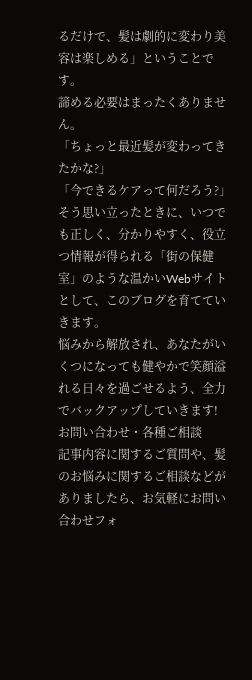るだけで、髪は劇的に変わり美容は楽しめる」ということです。
諦める必要はまったくありません。
「ちょっと最近髪が変わってきたかな?」
「今できるケアって何だろう?」
そう思い立ったときに、いつでも正しく、分かりやすく、役立つ情報が得られる「街の保健室」のような温かいWebサイトとして、このブログを育てていきます。
悩みから解放され、あなたがいくつになっても健やかで笑顔溢れる日々を過ごせるよう、全力でバックアップしていきます!
お問い合わせ・各種ご相談
記事内容に関するご質問や、髪のお悩みに関するご相談などがありましたら、お気軽にお問い合わせフォ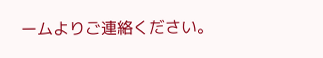ームよりご連絡ください。